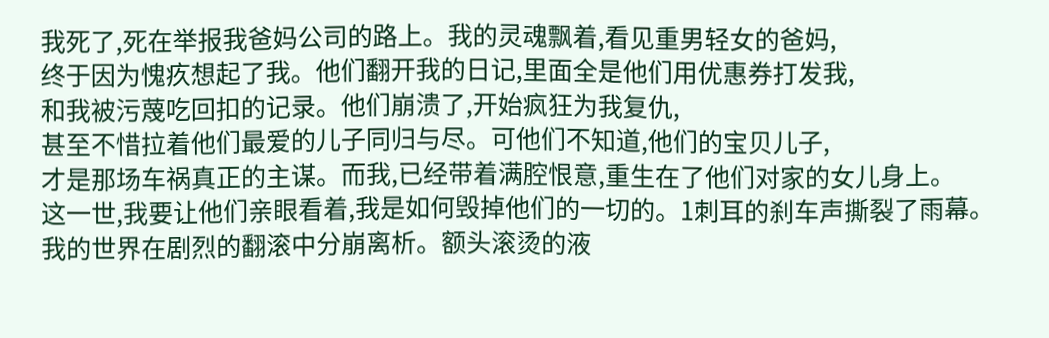我死了,死在举报我爸妈公司的路上。我的灵魂飘着,看见重男轻女的爸妈,
终于因为愧疚想起了我。他们翻开我的日记,里面全是他们用优惠券打发我,
和我被污蔑吃回扣的记录。他们崩溃了,开始疯狂为我复仇,
甚至不惜拉着他们最爱的儿子同归与尽。可他们不知道,他们的宝贝儿子,
才是那场车祸真正的主谋。而我,已经带着满腔恨意,重生在了他们对家的女儿身上。
这一世,我要让他们亲眼看着,我是如何毁掉他们的一切的。1刺耳的刹车声撕裂了雨幕。
我的世界在剧烈的翻滚中分崩离析。额头滚烫的液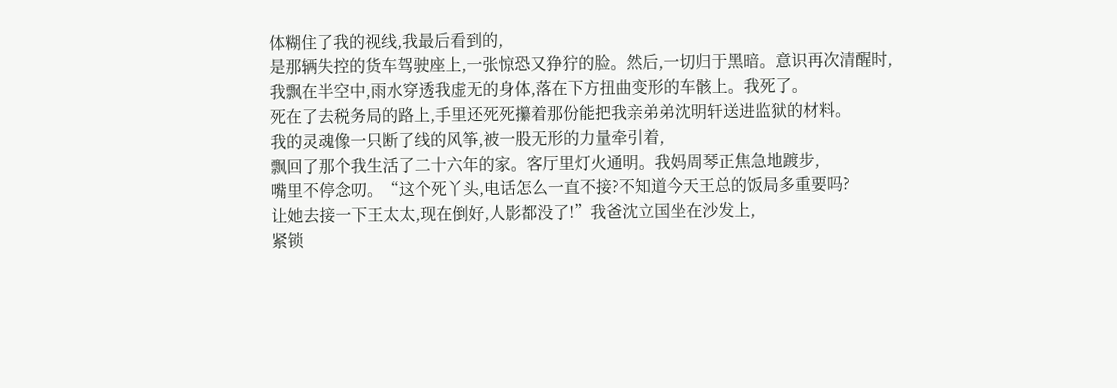体糊住了我的视线,我最后看到的,
是那辆失控的货车驾驶座上,一张惊恐又狰狞的脸。然后,一切归于黑暗。意识再次清醒时,
我飘在半空中,雨水穿透我虚无的身体,落在下方扭曲变形的车骸上。我死了。
死在了去税务局的路上,手里还死死攥着那份能把我亲弟弟沈明轩送进监狱的材料。
我的灵魂像一只断了线的风筝,被一股无形的力量牵引着,
飘回了那个我生活了二十六年的家。客厅里灯火通明。我妈周琴正焦急地踱步,
嘴里不停念叨。“这个死丫头,电话怎么一直不接?不知道今天王总的饭局多重要吗?
让她去接一下王太太,现在倒好,人影都没了!”我爸沈立国坐在沙发上,
紧锁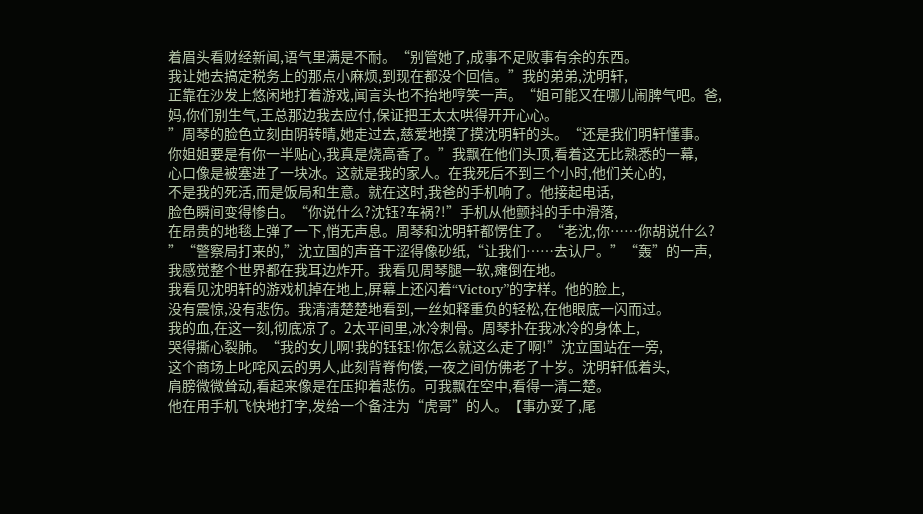着眉头看财经新闻,语气里满是不耐。“别管她了,成事不足败事有余的东西。
我让她去搞定税务上的那点小麻烦,到现在都没个回信。”我的弟弟,沈明轩,
正靠在沙发上悠闲地打着游戏,闻言头也不抬地哼笑一声。“姐可能又在哪儿闹脾气吧。爸,
妈,你们别生气,王总那边我去应付,保证把王太太哄得开开心心。
”周琴的脸色立刻由阴转晴,她走过去,慈爱地摸了摸沈明轩的头。“还是我们明轩懂事。
你姐姐要是有你一半贴心,我真是烧高香了。”我飘在他们头顶,看着这无比熟悉的一幕,
心口像是被塞进了一块冰。这就是我的家人。在我死后不到三个小时,他们关心的,
不是我的死活,而是饭局和生意。就在这时,我爸的手机响了。他接起电话,
脸色瞬间变得惨白。“你说什么?沈钰?车祸?!”手机从他颤抖的手中滑落,
在昂贵的地毯上弹了一下,悄无声息。周琴和沈明轩都愣住了。“老沈,你……你胡说什么?
”“警察局打来的,”沈立国的声音干涩得像砂纸,“让我们……去认尸。”“轰”的一声,
我感觉整个世界都在我耳边炸开。我看见周琴腿一软,瘫倒在地。
我看见沈明轩的游戏机掉在地上,屏幕上还闪着“Victory”的字样。他的脸上,
没有震惊,没有悲伤。我清清楚楚地看到,一丝如释重负的轻松,在他眼底一闪而过。
我的血,在这一刻,彻底凉了。2太平间里,冰冷刺骨。周琴扑在我冰冷的身体上,
哭得撕心裂肺。“我的女儿啊!我的钰钰!你怎么就这么走了啊!”沈立国站在一旁,
这个商场上叱咤风云的男人,此刻背脊佝偻,一夜之间仿佛老了十岁。沈明轩低着头,
肩膀微微耸动,看起来像是在压抑着悲伤。可我飘在空中,看得一清二楚。
他在用手机飞快地打字,发给一个备注为“虎哥”的人。【事办妥了,尾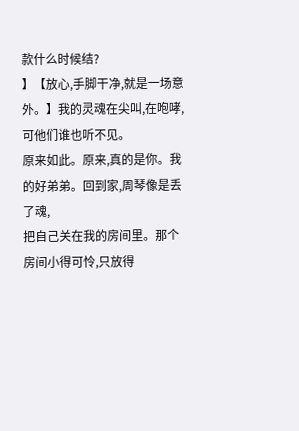款什么时候结?
】【放心,手脚干净,就是一场意外。】我的灵魂在尖叫,在咆哮,可他们谁也听不见。
原来如此。原来,真的是你。我的好弟弟。回到家,周琴像是丢了魂,
把自己关在我的房间里。那个房间小得可怜,只放得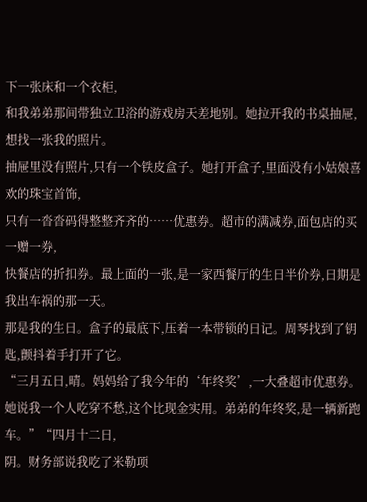下一张床和一个衣柜,
和我弟弟那间带独立卫浴的游戏房天差地别。她拉开我的书桌抽屉,想找一张我的照片。
抽屉里没有照片,只有一个铁皮盒子。她打开盒子,里面没有小姑娘喜欢的珠宝首饰,
只有一沓沓码得整整齐齐的……优惠券。超市的满减券,面包店的买一赠一券,
快餐店的折扣券。最上面的一张,是一家西餐厅的生日半价券,日期是我出车祸的那一天。
那是我的生日。盒子的最底下,压着一本带锁的日记。周琴找到了钥匙,颤抖着手打开了它。
“三月五日,晴。妈妈给了我今年的‘年终奖’,一大叠超市优惠券。
她说我一个人吃穿不愁,这个比现金实用。弟弟的年终奖,是一辆新跑车。”“四月十二日,
阴。财务部说我吃了米勒项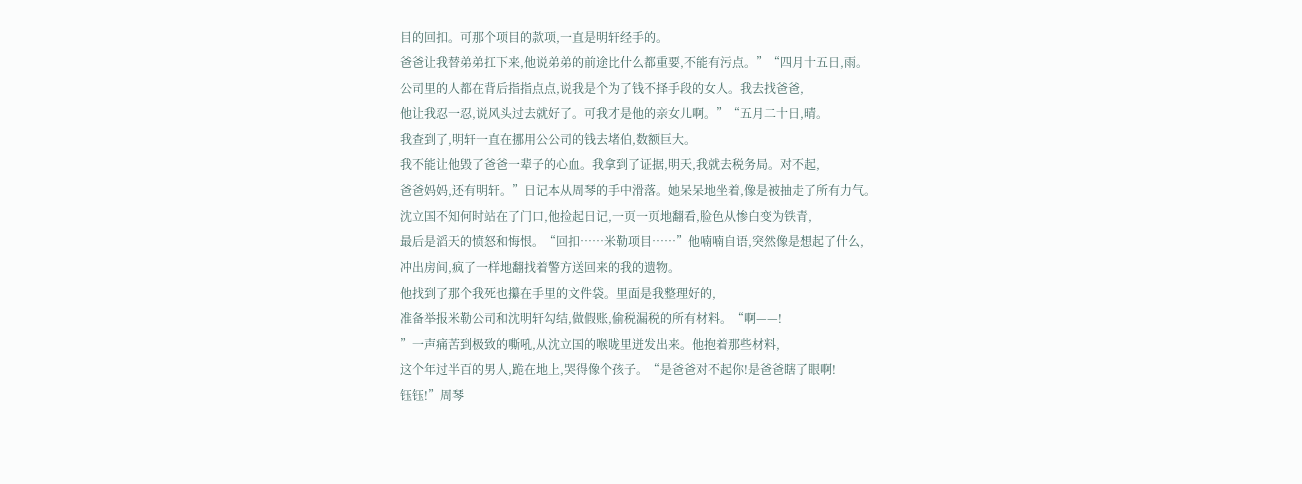目的回扣。可那个项目的款项,一直是明轩经手的。
爸爸让我替弟弟扛下来,他说弟弟的前途比什么都重要,不能有污点。”“四月十五日,雨。
公司里的人都在背后指指点点,说我是个为了钱不择手段的女人。我去找爸爸,
他让我忍一忍,说风头过去就好了。可我才是他的亲女儿啊。”“五月二十日,晴。
我查到了,明轩一直在挪用公公司的钱去堵伯,数额巨大。
我不能让他毁了爸爸一辈子的心血。我拿到了证据,明天,我就去税务局。对不起,
爸爸妈妈,还有明轩。”日记本从周琴的手中滑落。她呆呆地坐着,像是被抽走了所有力气。
沈立国不知何时站在了门口,他捡起日记,一页一页地翻看,脸色从惨白变为铁青,
最后是滔天的愤怒和悔恨。“回扣……米勒项目……”他喃喃自语,突然像是想起了什么,
冲出房间,疯了一样地翻找着警方送回来的我的遗物。
他找到了那个我死也攥在手里的文件袋。里面是我整理好的,
准备举报米勒公司和沈明轩勾结,做假账,偷税漏税的所有材料。“啊——!
”一声痛苦到极致的嘶吼,从沈立国的喉咙里迸发出来。他抱着那些材料,
这个年过半百的男人,跪在地上,哭得像个孩子。“是爸爸对不起你!是爸爸瞎了眼啊!
钰钰!”周琴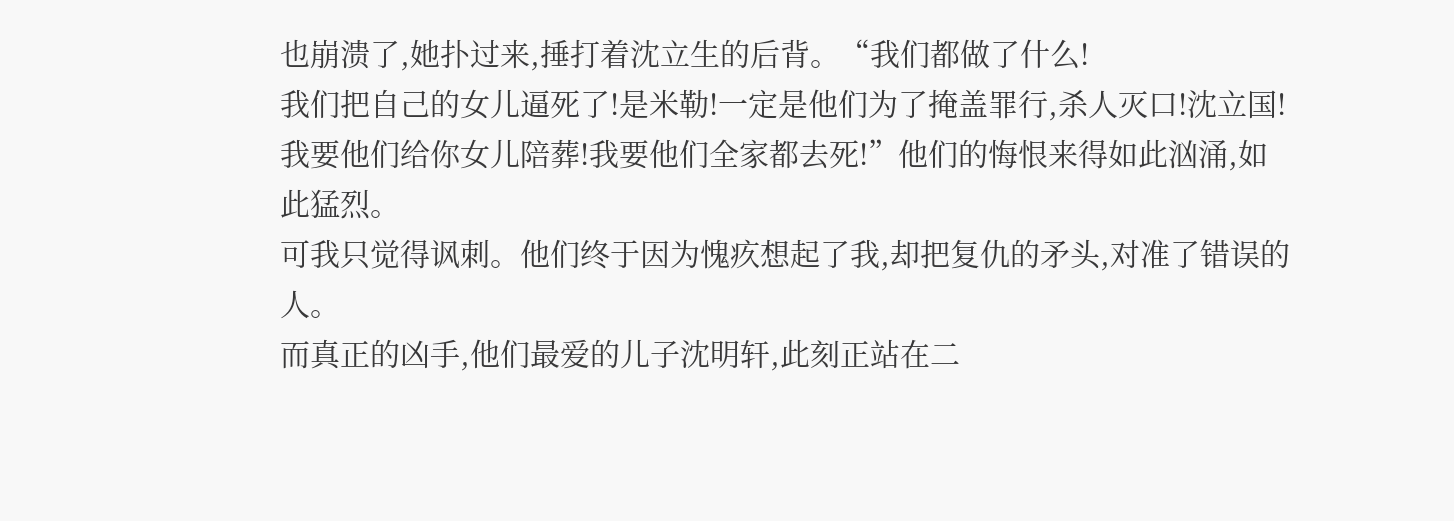也崩溃了,她扑过来,捶打着沈立生的后背。“我们都做了什么!
我们把自己的女儿逼死了!是米勒!一定是他们为了掩盖罪行,杀人灭口!沈立国!
我要他们给你女儿陪葬!我要他们全家都去死!”他们的悔恨来得如此汹涌,如此猛烈。
可我只觉得讽刺。他们终于因为愧疚想起了我,却把复仇的矛头,对准了错误的人。
而真正的凶手,他们最爱的儿子沈明轩,此刻正站在二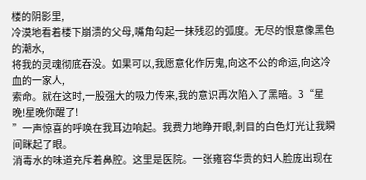楼的阴影里,
冷漠地看着楼下崩溃的父母,嘴角勾起一抹残忍的弧度。无尽的恨意像黑色的潮水,
将我的灵魂彻底吞没。如果可以,我愿意化作厉鬼,向这不公的命运,向这冷血的一家人,
索命。就在这时,一股强大的吸力传来,我的意识再次陷入了黑暗。3“星晚!星晚你醒了!
”一声惊喜的呼唤在我耳边响起。我费力地睁开眼,刺目的白色灯光让我瞬间眯起了眼。
消毒水的味道充斥着鼻腔。这里是医院。一张雍容华贵的妇人脸庞出现在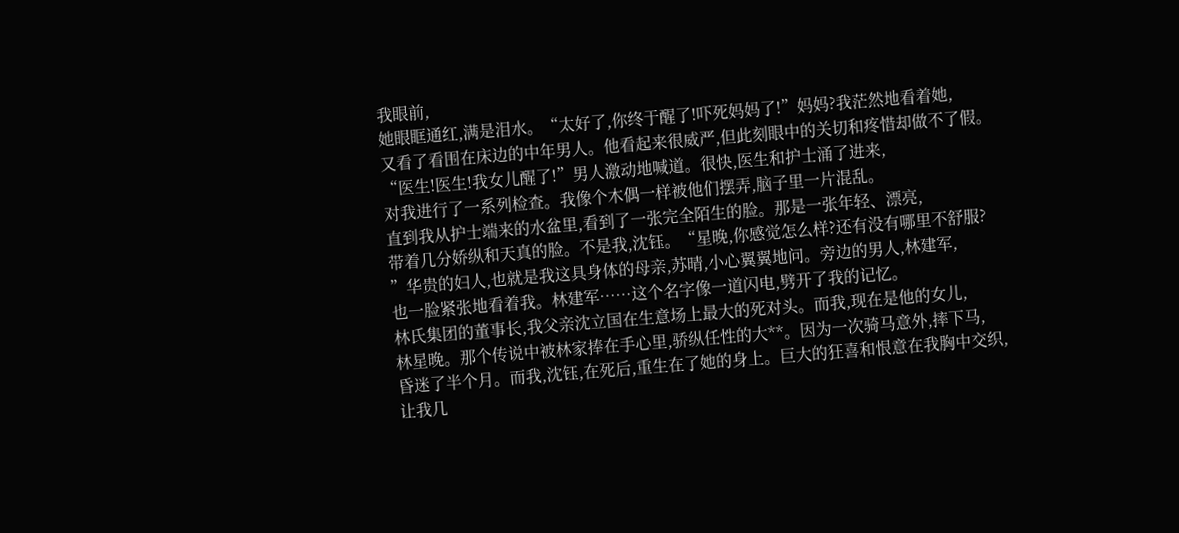我眼前,
她眼眶通红,满是泪水。“太好了,你终于醒了!吓死妈妈了!”妈妈?我茫然地看着她,
又看了看围在床边的中年男人。他看起来很威严,但此刻眼中的关切和疼惜却做不了假。
“医生!医生!我女儿醒了!”男人激动地喊道。很快,医生和护士涌了进来,
对我进行了一系列检查。我像个木偶一样被他们摆弄,脑子里一片混乱。
直到我从护士端来的水盆里,看到了一张完全陌生的脸。那是一张年轻、漂亮,
带着几分娇纵和天真的脸。不是我,沈钰。“星晚,你感觉怎么样?还有没有哪里不舒服?
”华贵的妇人,也就是我这具身体的母亲,苏晴,小心翼翼地问。旁边的男人,林建军,
也一脸紧张地看着我。林建军……这个名字像一道闪电,劈开了我的记忆。
林氏集团的董事长,我父亲沈立国在生意场上最大的死对头。而我,现在是他的女儿,
林星晚。那个传说中被林家捧在手心里,骄纵任性的大**。因为一次骑马意外,摔下马,
昏迷了半个月。而我,沈钰,在死后,重生在了她的身上。巨大的狂喜和恨意在我胸中交织,
让我几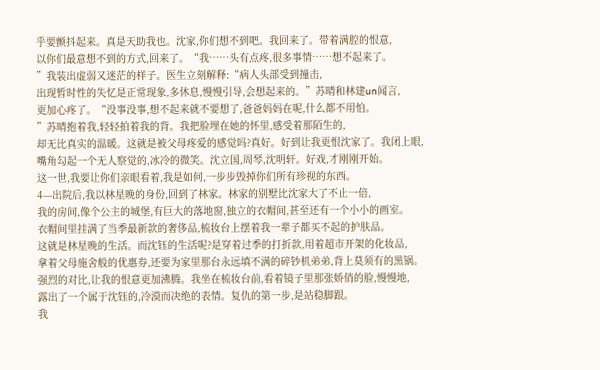乎要颤抖起来。真是天助我也。沈家,你们想不到吧。我回来了。带着满腔的恨意,
以你们最意想不到的方式,回来了。“我……头有点疼,很多事情……想不起来了。
”我装出虚弱又迷茫的样子。医生立刻解释:“病人头部受到撞击,
出现暂时性的失忆是正常现象,多休息,慢慢引导,会想起来的。”苏晴和林建un闻言,
更加心疼了。“没事没事,想不起来就不要想了,爸爸妈妈在呢,什么都不用怕。
”苏晴抱着我,轻轻拍着我的背。我把脸埋在她的怀里,感受着那陌生的,
却无比真实的温暖。这就是被父母疼爱的感觉吗?真好。好到让我更恨沈家了。我闭上眼,
嘴角勾起一个无人察觉的,冰冷的微笑。沈立国,周琴,沈明轩。好戏,才刚刚开始。
这一世,我要让你们亲眼看着,我是如何,一步步毁掉你们所有珍视的东西。
4---出院后,我以林星晚的身份,回到了林家。林家的别墅比沈家大了不止一倍,
我的房间,像个公主的城堡,有巨大的落地窗,独立的衣帽间,甚至还有一个小小的画室。
衣帽间里挂满了当季最新款的奢侈品,梳妆台上摆着我一辈子都买不起的护肤品。
这就是林星晚的生活。而沈钰的生活呢?是穿着过季的打折款,用着超市开架的化妆品,
拿着父母施舍般的优惠券,还要为家里那台永远填不满的碎钞机弟弟,背上莫须有的黑锅。
强烈的对比,让我的恨意更加沸腾。我坐在梳妆台前,看着镜子里那张娇俏的脸,慢慢地,
露出了一个属于沈钰的,冷漠而决绝的表情。复仇的第一步,是站稳脚跟。
我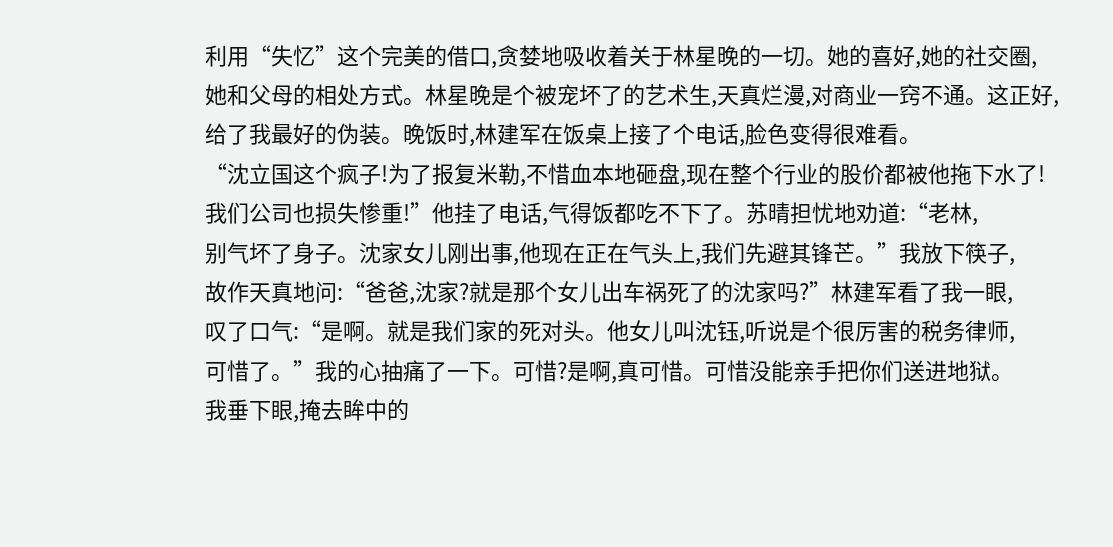利用“失忆”这个完美的借口,贪婪地吸收着关于林星晚的一切。她的喜好,她的社交圈,
她和父母的相处方式。林星晚是个被宠坏了的艺术生,天真烂漫,对商业一窍不通。这正好,
给了我最好的伪装。晚饭时,林建军在饭桌上接了个电话,脸色变得很难看。
“沈立国这个疯子!为了报复米勒,不惜血本地砸盘,现在整个行业的股价都被他拖下水了!
我们公司也损失惨重!”他挂了电话,气得饭都吃不下了。苏晴担忧地劝道:“老林,
别气坏了身子。沈家女儿刚出事,他现在正在气头上,我们先避其锋芒。”我放下筷子,
故作天真地问:“爸爸,沈家?就是那个女儿出车祸死了的沈家吗?”林建军看了我一眼,
叹了口气:“是啊。就是我们家的死对头。他女儿叫沈钰,听说是个很厉害的税务律师,
可惜了。”我的心抽痛了一下。可惜?是啊,真可惜。可惜没能亲手把你们送进地狱。
我垂下眼,掩去眸中的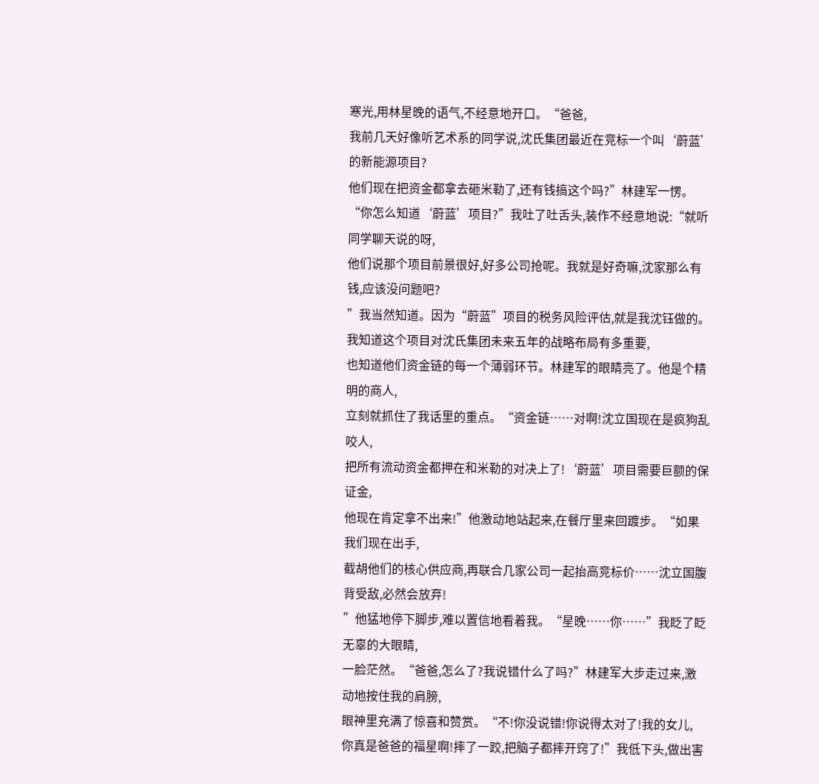寒光,用林星晚的语气,不经意地开口。“爸爸,
我前几天好像听艺术系的同学说,沈氏集团最近在竞标一个叫‘蔚蓝’的新能源项目?
他们现在把资金都拿去砸米勒了,还有钱搞这个吗?”林建军一愣。
“你怎么知道‘蔚蓝’项目?”我吐了吐舌头,装作不经意地说:“就听同学聊天说的呀,
他们说那个项目前景很好,好多公司抢呢。我就是好奇嘛,沈家那么有钱,应该没问题吧?
”我当然知道。因为“蔚蓝”项目的税务风险评估,就是我沈钰做的。
我知道这个项目对沈氏集团未来五年的战略布局有多重要,
也知道他们资金链的每一个薄弱环节。林建军的眼睛亮了。他是个精明的商人,
立刻就抓住了我话里的重点。“资金链……对啊!沈立国现在是疯狗乱咬人,
把所有流动资金都押在和米勒的对决上了!‘蔚蓝’项目需要巨额的保证金,
他现在肯定拿不出来!”他激动地站起来,在餐厅里来回踱步。“如果我们现在出手,
截胡他们的核心供应商,再联合几家公司一起抬高竞标价……沈立国腹背受敌,必然会放弃!
”他猛地停下脚步,难以置信地看着我。“星晚……你……”我眨了眨无辜的大眼睛,
一脸茫然。“爸爸,怎么了?我说错什么了吗?”林建军大步走过来,激动地按住我的肩膀,
眼神里充满了惊喜和赞赏。“不!你没说错!你说得太对了!我的女儿,
你真是爸爸的福星啊!摔了一跤,把脑子都摔开窍了!”我低下头,做出害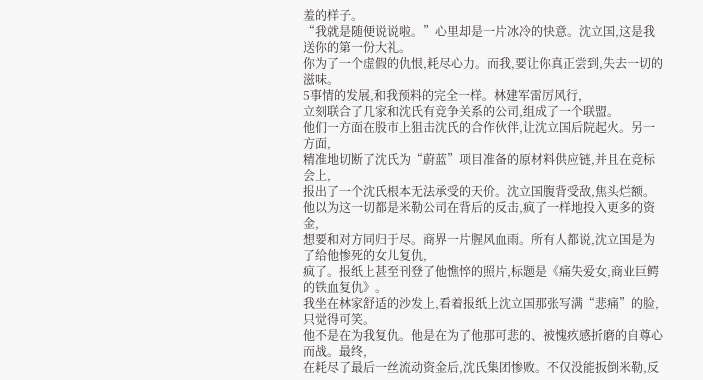羞的样子。
“我就是随便说说啦。”心里却是一片冰冷的快意。沈立国,这是我送你的第一份大礼。
你为了一个虚假的仇恨,耗尽心力。而我,要让你真正尝到,失去一切的滋味。
5事情的发展,和我预料的完全一样。林建军雷厉风行,
立刻联合了几家和沈氏有竞争关系的公司,组成了一个联盟。
他们一方面在股市上狙击沈氏的合作伙伴,让沈立国后院起火。另一方面,
精准地切断了沈氏为“蔚蓝”项目准备的原材料供应链,并且在竞标会上,
报出了一个沈氏根本无法承受的天价。沈立国腹背受敌,焦头烂额。
他以为这一切都是米勒公司在背后的反击,疯了一样地投入更多的资金,
想要和对方同归于尽。商界一片腥风血雨。所有人都说,沈立国是为了给他惨死的女儿复仇,
疯了。报纸上甚至刊登了他憔悴的照片,标题是《痛失爱女,商业巨鳄的铁血复仇》。
我坐在林家舒适的沙发上,看着报纸上沈立国那张写满“悲痛”的脸,只觉得可笑。
他不是在为我复仇。他是在为了他那可悲的、被愧疚感折磨的自尊心而战。最终,
在耗尽了最后一丝流动资金后,沈氏集团惨败。不仅没能扳倒米勒,反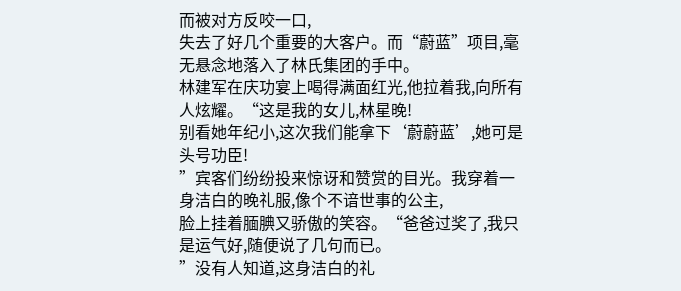而被对方反咬一口,
失去了好几个重要的大客户。而“蔚蓝”项目,毫无悬念地落入了林氏集团的手中。
林建军在庆功宴上喝得满面红光,他拉着我,向所有人炫耀。“这是我的女儿,林星晚!
别看她年纪小,这次我们能拿下‘蔚蔚蓝’,她可是头号功臣!
”宾客们纷纷投来惊讶和赞赏的目光。我穿着一身洁白的晚礼服,像个不谙世事的公主,
脸上挂着腼腆又骄傲的笑容。“爸爸过奖了,我只是运气好,随便说了几句而已。
”没有人知道,这身洁白的礼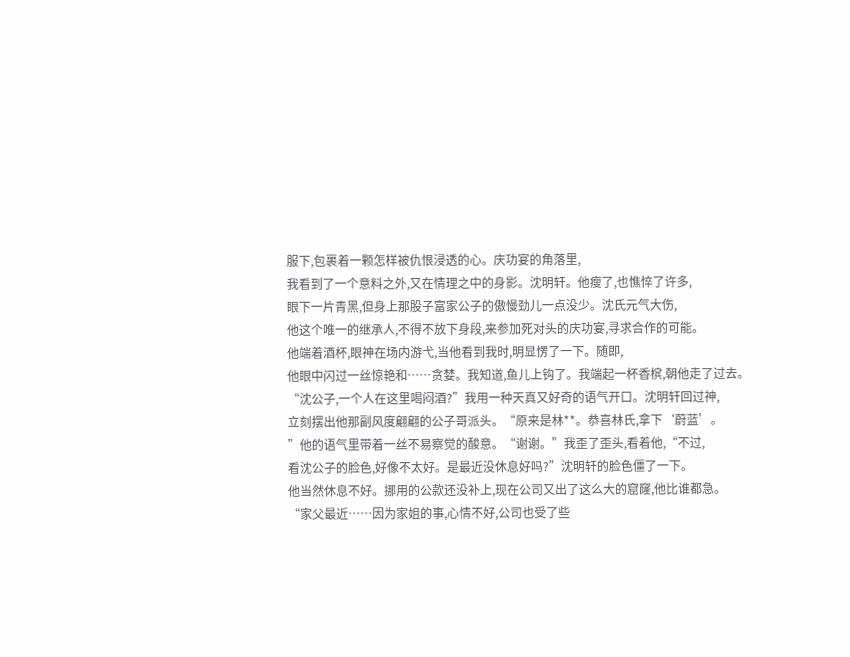服下,包裹着一颗怎样被仇恨浸透的心。庆功宴的角落里,
我看到了一个意料之外,又在情理之中的身影。沈明轩。他瘦了,也憔悴了许多,
眼下一片青黑,但身上那股子富家公子的傲慢劲儿一点没少。沈氏元气大伤,
他这个唯一的继承人,不得不放下身段,来参加死对头的庆功宴,寻求合作的可能。
他端着酒杯,眼神在场内游弋,当他看到我时,明显愣了一下。随即,
他眼中闪过一丝惊艳和……贪婪。我知道,鱼儿上钩了。我端起一杯香槟,朝他走了过去。
“沈公子,一个人在这里喝闷酒?”我用一种天真又好奇的语气开口。沈明轩回过神,
立刻摆出他那副风度翩翩的公子哥派头。“原来是林**。恭喜林氏,拿下‘蔚蓝’。
”他的语气里带着一丝不易察觉的酸意。“谢谢。”我歪了歪头,看着他,“不过,
看沈公子的脸色,好像不太好。是最近没休息好吗?”沈明轩的脸色僵了一下。
他当然休息不好。挪用的公款还没补上,现在公司又出了这么大的窟窿,他比谁都急。
“家父最近……因为家姐的事,心情不好,公司也受了些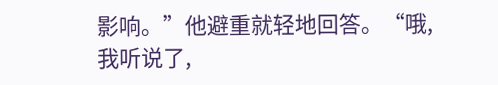影响。”他避重就轻地回答。“哦,
我听说了,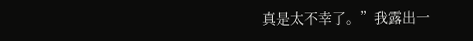真是太不幸了。”我露出一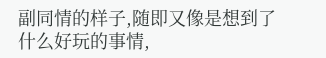副同情的样子,随即又像是想到了什么好玩的事情,